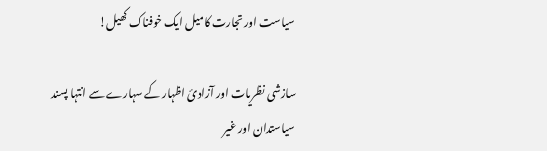سیاست اور تجارت کامیل ایک خوفناک کھیل!

سازشی نظریات اور آزادئ اظہار کے سہارے سے انتہا پسند سیاستدان اور غیر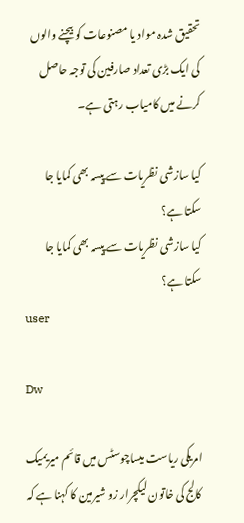تحقیق شدہ مواد یا مصنوعات کو بیچنے والوں کی ایک بڑی تعداد صارفین کی توجہ حاصل کرنے میں کامیاب رہتی ہے۔

کیا سازشی نظریات سے پیسہ بھی کمایا جا سکتا ہے؟
کیا سازشی نظریات سے پیسہ بھی کمایا جا سکتا ہے؟
user

Dw

امریکی ریاست میساچوسٹس میں قائم میریمیک کالج کی خاتون لیکچرار زو شیرمین کا کہنا ہے کہ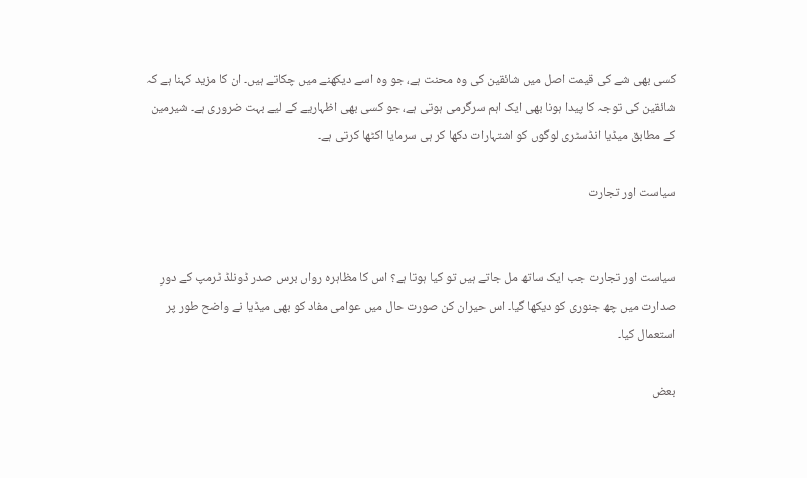کسی بھی شے کی قیمت اصل میں شائقین کی وہ محنت ہے، جو وہ اسے دیکھنے میں چکاتے ہیں۔ ان کا مزید کہنا ہے کہ شائقین کی توجہ کا پیدا ہونا بھی ایک اہم سرگرمی ہوتی ہے، جو کسی بھی اظہاریے کے لیے بہت ضروری ہے۔ شیرمین کے مطابق میڈیا انڈسٹری لوگوں کو اشتہارات دکھا کر ہی سرمایا اکٹھا کرتی ہے۔

سیاست اور تجارت


سیاست اور تجارت جب ایک ساتھ مل جاتے ہیں تو کیا ہوتا ہے؟ اس کا مظاہرہ رواں برس صدر ڈونلڈ ٹرمپ کے دورِ صدارت میں چھ جنوری کو دیکھا گیا۔ اس حیران کن صورت حال میں عوامی مفاد کو بھی میڈیا نے واضح طور پر استعمال کیا۔

بعض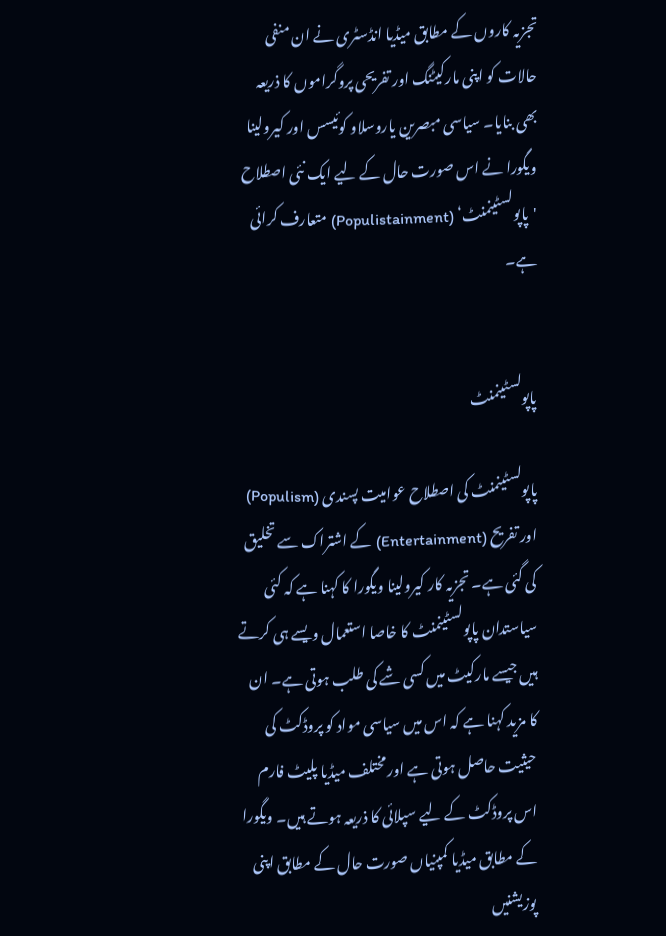تجزیہ کاروں کے مطابق میڈیا انڈسٹری نے ان منفی حالات کو اپنی مارکیٹنگ اور تفریحی پروگراموں کا ذریعہ بھی بنایا۔ سیاسی مبصرین یاروسلاو کوئیسس اور کیرولینا ویگورا نے اس صورت حال کے لیے ایک نئی اصطلاح 'پاپولسٹینمنٹ‘ (Populistainment) متعارف کرائی ہے۔


پاپولسٹینمنٹ

پاپولسٹینمنٹ کی اصطلاح عوامیت پسندی (Populism) اور تفریح (Entertainment) کے اشتراک سے تخلیق کی گئی ہے۔ تجزیہ کار کیرولینا ویگورا کا کہنا ہے کہ کئی سیاستدان پاپولسٹینمنٹ کا خاصا استعمال ویسے ہی کرتے ہیں جیسے مارکیٹ میں کسی شے کی طلب ہوتی ہے۔ ان کا مزید کہنا ہے کہ اس میں سیاسی مواد کو پروڈکٹ کی حیثیت حاصل ہوتی ہے اور مختلف میڈیا پلیٹ فارم اس پروڈکٹ کے لیے سپلائی کا ذریعہ ہوتے ہیں۔ ویگورا کے مطابق میڈیا کمپنیاں صورت حال کے مطابق اپنی پوزیشنیں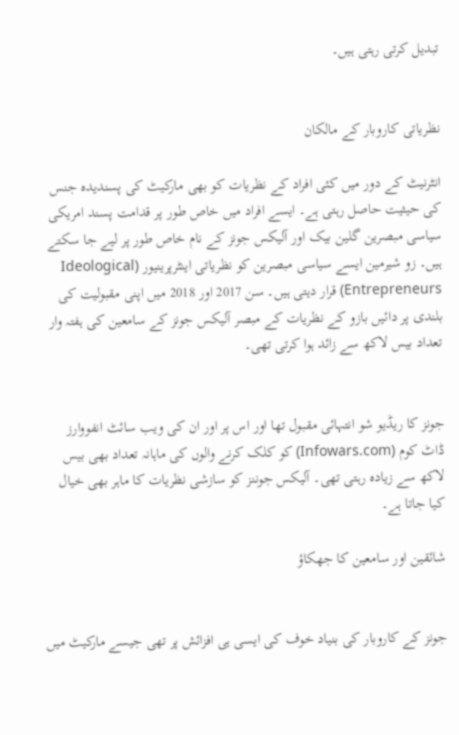تبدیل کرتی رہتی ہیں۔


نظریاتی کاروبار کے مالکان

انٹرنیٹ کے دور میں کئی افراد کے نظریات کو بھی مارکیٹ کی پسندیدہ جنس کی حیثیت حاصل رہتی ہے۔ ایسے افراد میں خاص طور پر قدامت پسند امریکی سیاسی مبصرین گلین بیک اور آلیکس جونز کے نام خاص طور پر لیے جا سکتے ہیں۔ زو شیرمین ایسے سیاسی مبصرین کو نظریاتی اینٹرپرینیور (Ideological Entrepreneurs) قرار دیتی ہیں۔ سن 2017 اور 2018 میں اپنی مقبولیت کی بلندی پر دائیں بازو کے نظریات کے مبصر آلیکس جونز کے سامعین کی ہفتہ وار تعداد بیس لاکھ سے زائد ہوا کرتی تھی۔


جونز کا ریڈیو شو انتہائی مقبول تھا اور اس پر اور ان کی ویب سائٹ انفووارز ڈاٹ کوم (Infowars.com) کو کلک کرنے والوں کی ماہانہ تعداد بھی بیس لاکھ سے زیادہ رہتی تھی۔ آلیکس جوننز کو سازشی نظریات کا ماہر بھی خیال کیا جاتا ہے۔

شائقین اور سامعین کا جھکاؤ


جونز کے کاروبار کی بنیاد خوف کی ایسی ہی افزائش پر تھی جیسے مارکیٹ میں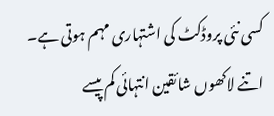کسی نئی پروڈکٹ کی اشتہاری مہم ہوتی ہے۔ اتنے لاکھوں شائقین انتہائی کم پیسے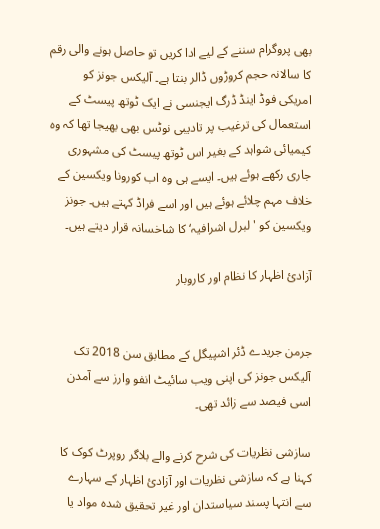بھی پروگرام سننے کے لیے ادا کریں تو حاصل ہونے والی رقم کا سالانہ حجم کروڑوں ڈالر بنتا ہے۔ آلیکس جونز کو امریکی فوڈ اینڈ ڈرگ ایجنسی نے ایک ٹوتھ پیسٹ کے استعمال کی ترغیب پر تادیبی نوٹس بھی بھیجا تھا کہ وہ کیمیائی شواہد کے بغیر اس ٹوتھ پیسٹ کی مشہوری جاری رکھے ہوئے ہیں۔ ایسے ہی وہ اب کورونا ویکسین کے خلاف مہم چلائے ہوئے ہیں اور اسے فراڈ کہتے ہیں۔ جونز ویکسین کو 'لبرل اشرافیہ‘ کا شاخسانہ قرار دیتے ہیں۔

آزادئ اظہار کا نظام اور کاروبار


جرمن جریدے ڈئر اشپیگل کے مطابق سن 2018 تک آلیکس جونز کی اپنی ویب سائیٹ انفو وارز سے آمدن اسی فیصد سے زائد تھی۔

سازشی نظریات کی شرح کرنے والے بلاگر روپرٹ کوک کا کہنا ہے کہ سازشی نظریات اور آزادئ اظہار کے سہارے سے انتہا پسند سیاستدان اور غیر تحقیق شدہ مواد یا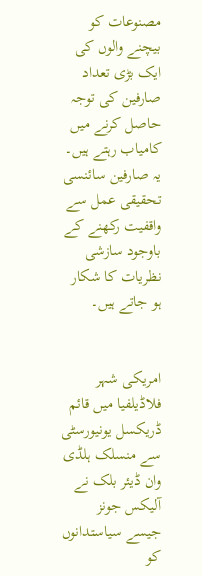مصنوعات کو بیچنے والوں کی ایک بڑی تعداد صارفین کی توجہ حاصل کرنے میں کامیاب رہتے ہیں۔ یہ صارفین سائنسی تحقیقی عمل سے واقفیت رکھنے کے باوجود سازشی نظریات کا شکار ہو جاتے ہیں۔


امریکی شہر فلاڈیلفیا میں قائم ڈریکسل یونیورسٹی سے منسلک ہلڈی وان ڈیئر بلک نے آلیکس جونز جیسے سیاستدانوں کو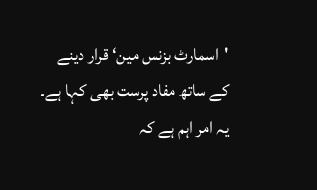'اسمارٹ بزنس مین‘ قرار دینے کے ساتھ مفاد پرست بھی کہا ہے۔ یہ امر اہم ہے کہ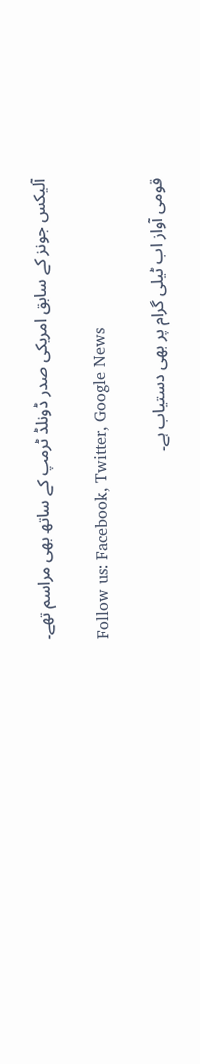آلیکس جونز کے سابق امریکی صدر ڈونلڈ ٹرمپ کے ساتھ بھی مراسم تھے۔

Follow us: Facebook, Twitter, Google News

قومی آواز اب ٹیلی گرام پر بھی دستیاب ہے۔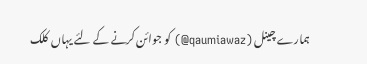ہمارے چینل (qaumiawaz@) کو جوائن کرنے کے لئے یہاں کلک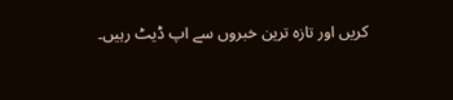کریں اور تازہ ترین خبروں سے اپ ڈیٹ رہیں۔